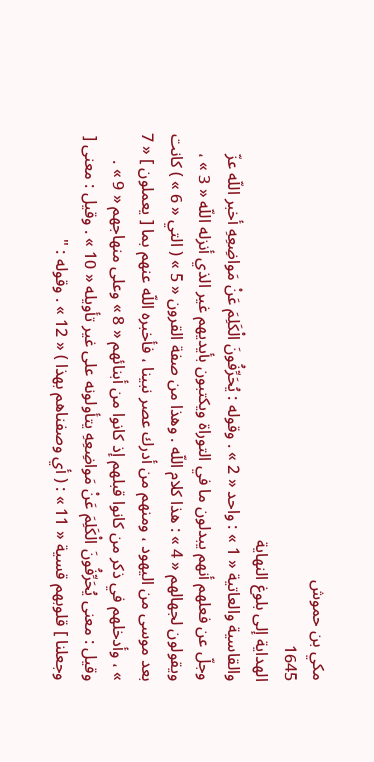مكي بن حموش
1645
الهداية إلى بلوغ النهاية
والقاسية والعاتية « 1 » : واحد « 2 » . وقوله : يُحَرِّفُونَ الْكَلِمَ عَنْ مَواضِعِهِ أخبر اللّه عزّ وجلّ عن فعلهم أنهم يبدلون ما في التوراة ويكتبون بأيديهم غير الذي أنزله اللّه « 3 » ، ويقولون لجهالهم « 4 » : هذا كلام اللّه . وهذا من صفة القرون « 5 » ( التي « 6 » ) كانت بعد موسى من اليهود ، ومنهم من أدرك عصر نبينا ، فأخبره اللّه عنهم بما [ يعملون ] « 7 » ، وأدخلهم في ذكر من كانوا قبلهم إذ كانوا من أبنائهم « 8 » وعلى منهاجهم « 9 » . وقيل : معنى يُحَرِّفُونَ الْكَلِمَ عَنْ مَواضِعِهِ يتأولونه على غير تأويله « 10 » . وقيل : معنى [ وجعلنا ] قلوبهم قسية « 11 » : ( أي وصفناهم بهذا ) « 12 » . وقوله : "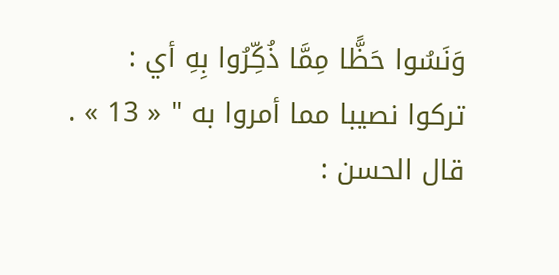وَنَسُوا حَظًّا مِمَّا ذُكِّرُوا بِهِ أي : تركوا نصيبا مما أمروا به " « 13 » . قال الحسن :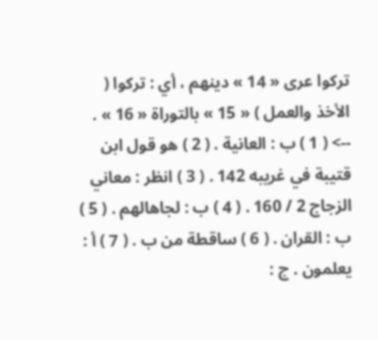تركوا عرى « 14 » دينهم ، أي : تركوا ( الأخذ والعمل ) « 15 » بالتوراة « 16 » .
--> ( 1 ) ب : العانية . ( 2 ) هو قول ابن قتيبة في غريبه 142 . ( 3 ) انظر : معاني الزجاج 2 / 160 . ( 4 ) ب : لجاهالهم . ( 5 ) ب : القران . ( 6 ) ساقطة من ب . ( 7 ) أ : يعلمون . ج :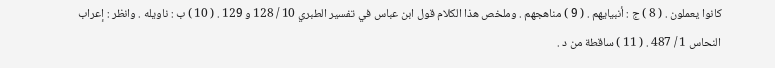كانوا يعملون . ( 8 ) ج : أنبيايهم . ( 9 ) مناهجهم . وملخص هذا الكلام قول ابن عباس في تفسير الطبري 10 / 128 و 129 . ( 10 ) ب : ناويله . وانظر : إعراب النحاس 1 / 487 . ( 11 ) ساقطة من د .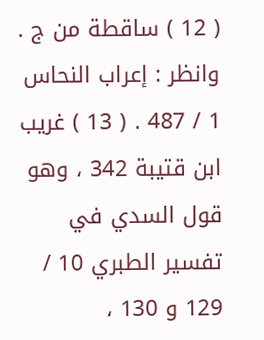( 12 ) ساقطة من ج . وانظر : إعراب النحاس 1 / 487 . ( 13 ) غريب ابن قتيبة 342 ، وهو قول السدي في تفسير الطبري 10 / 129 و 130 ،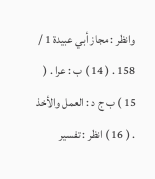وانظر : مجاز أبي عبيدة 1 / 158 . ( 14 ) ب : عرا . ( 15 ) ب ج د : العمل والأخذ . ( 16 ) انظر : تفسير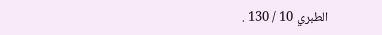الطبري 10 / 130 .